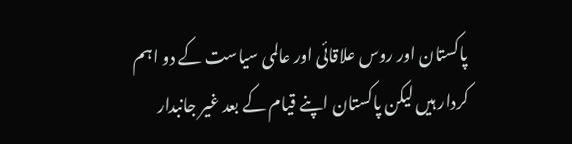پاکستان اور روس علاقائی اور عالمی سیاست کے دو اہم کردار ہیں لیکن پاکستان اپنے قیام کے بعد غیر جانبدار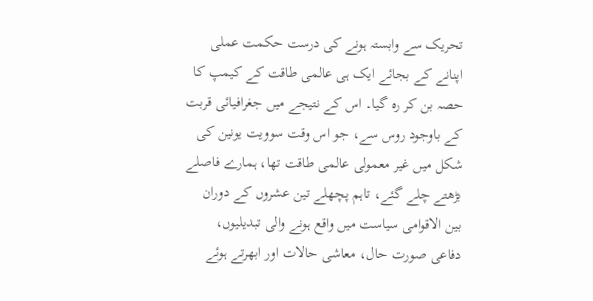تحریک سے وابستہ ہونے کی درست حکمت عملی اپنانے کے بجائے ایک ہی عالمی طاقت کے کیمپ کا حصہ بن کر رہ گیا۔ اس کے نتیجے میں جغرافیائی قربت کے باوجود روس سے، جو اس وقت سوویت یونین کی شکل میں غیر معمولی عالمی طاقت تھا، ہمارے فاصلے بڑھتے چلے گئے، تاہم پچھلے تین عشروں کے دوران بین الاقوامی سیاست میں واقع ہونے والی تبدیلیوں، دفاعی صورت حال، معاشی حالات اور ابھرتے ہوئے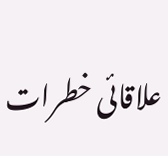علاقائی خطرات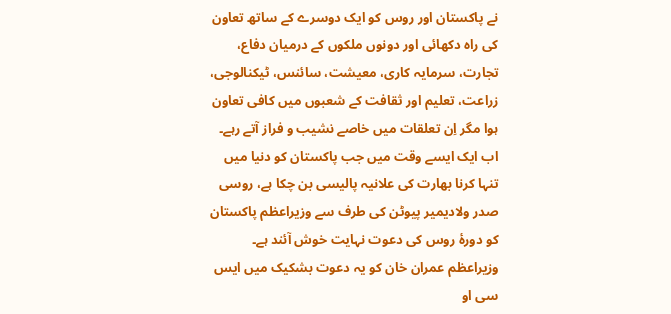نے پاکستان اور روس کو ایک دوسرے کے ساتھ تعاون کی راہ دکھائی اور دونوں ملکوں کے درمیان دفاع، تجارت، سرمایہ کاری، معیشت، سائنس، ٹیکنالوجی، زراعت، تعلیم اور ثقافت کے شعبوں میں کافی تعاون ہوا مگر اِن تعلقات میں خاصے نشیب و فراز آتے رہے۔
اب ایک ایسے وقت میں جب پاکستان کو دنیا میں تنہا کرنا بھارت کی علانیہ پالیسی بن چکا ہے، روسی صدر ولادیمیر پیوٹن کی طرف سے وزیراعظم پاکستان کو دورۂ روس کی دعوت نہایت خوش آئند ہے۔ وزیراعظم عمران خان کو یہ دعوت بشکیک میں ایس سی او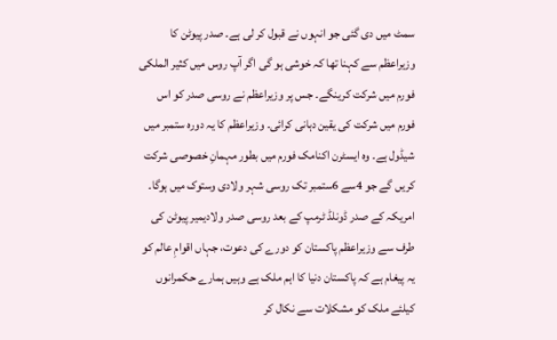سمٹ میں دی گئی جو انہوں نے قبول کر لی ہے۔ صدر پیوٹن کا وزیراعظم سے کہنا تھا کہ خوشی ہو گی اگر آپ روس میں کثیر الملکی فورم میں شرکت کرینگے۔ جس پر وزیراعظم نے روسی صدر کو اس
فورم میں شرکت کی یقین دہانی کرائی۔ وزیراعظم کا یہ دورہ ستمبر میں شیڈول ہے۔ وہ ایسٹرن اکنامک فورم میں بطور مہمانِ خصوصی شرکت کریں گے جو 4سے 6ستمبر تک روسی شہر ولادی وستوک میں ہوگا۔ امریکہ کے صدر ڈونلڈ ٹرمپ کے بعد روسی صدر ولادیمیر پیوٹن کی طرف سے وزیراعظم پاکستان کو دورے کی دعوت، جہاں اقوامِ عالم کو یہ پیغام ہے کہ پاکستان دنیا کا اہم ملک ہے وہیں ہمارے حکمرانوں کیلئے ملک کو مشکلات سے نکال کر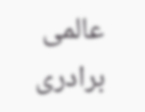عالمی برادری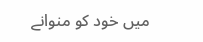میں خود کو منوانے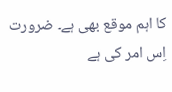کا اہم موقع بھی ہے۔ ضرورت اِس امر کی ہے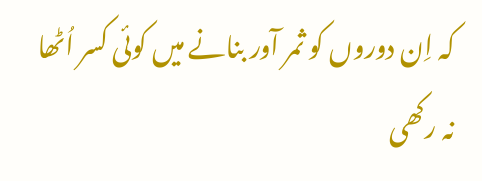کہ اِن دوروں کو ثمر آور بنانے میں کوئی کسر اُٹھا نہ رکھی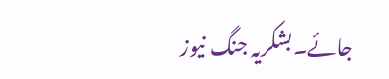جائے۔بشکریہ جنگ نیوز